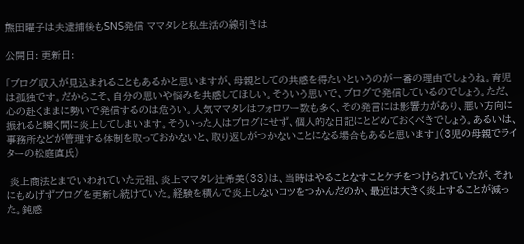熊田曜子は夫逮捕後もSNS発信 ママタレと私生活の線引きは

公開日: 更新日:

「ブログ収入が見込まれることもあるかと思いますが、母親としての共感を得たいというのが一番の理由でしょうね。育児は孤独です。だからこそ、自分の思いや悩みを共感してほしい。そういう思いで、ブログで発信しているのでしょう。ただ、心の赴くままに勢いで発信するのは危うい。人気ママタレはフォロワー数も多く、その発言には影響力があり、悪い方向に振れると瞬く間に炎上してしまいます。そういった人はブログにせず、個人的な日記にとどめておくべきでしょう。あるいは、事務所などが管理する体制を取っておかないと、取り返しがつかないことになる場合もあると思います」(3児の母親でライターの松庭直氏)

 炎上商法とまでいわれていた元祖、炎上ママタレ辻希美(33)は、当時はやることなすことケチをつけられていたが、それにもめげずブログを更新し続けていた。経験を積んで炎上しないコツをつかんだのか、最近は大きく炎上することが減った。鈍感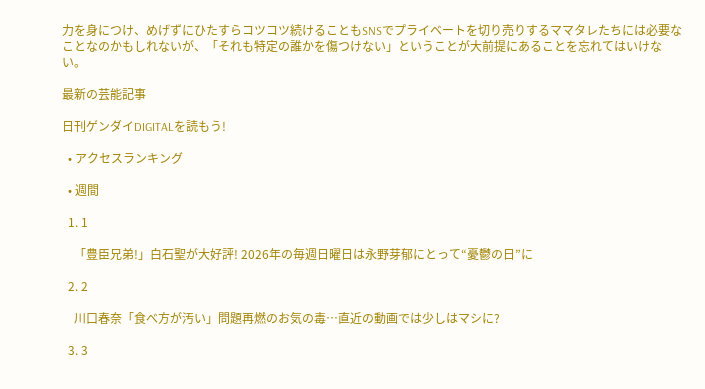力を身につけ、めげずにひたすらコツコツ続けることもSNSでプライベートを切り売りするママタレたちには必要なことなのかもしれないが、「それも特定の誰かを傷つけない」ということが大前提にあることを忘れてはいけない。

最新の芸能記事

日刊ゲンダイDIGITALを読もう!

  • アクセスランキング

  • 週間

  1. 1

    「豊臣兄弟!」白石聖が大好評! 2026年の毎週日曜日は永野芽郁にとって“憂鬱の日”に

  2. 2

    川口春奈「食べ方が汚い」問題再燃のお気の毒…直近の動画では少しはマシに?

  3. 3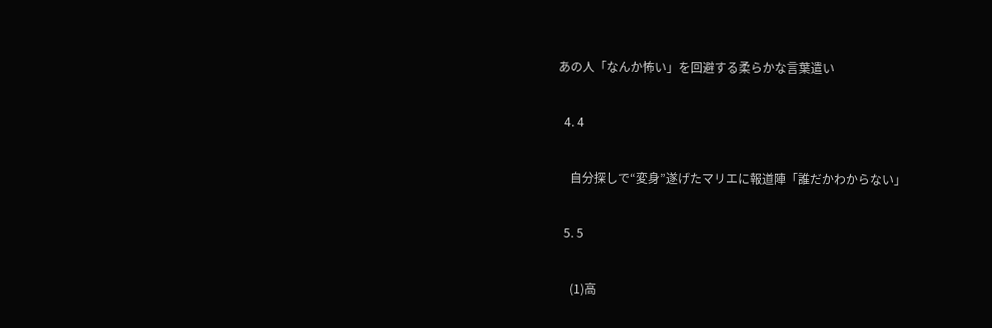あの人「なんか怖い」を回避する柔らかな言葉遣い

  4. 4

    自分探しで“変身”遂げたマリエに報道陣「誰だかわからない」

  5. 5

    (1)高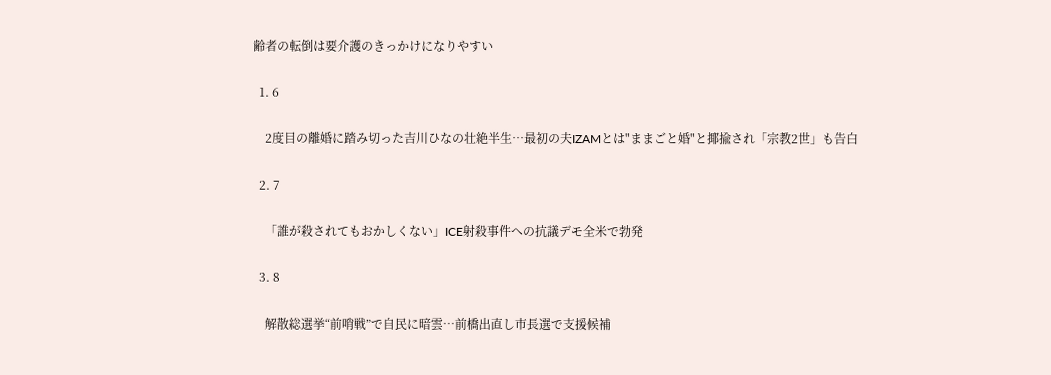齢者の転倒は要介護のきっかけになりやすい

  1. 6

    2度目の離婚に踏み切った吉川ひなの壮絶半生…最初の夫IZAMとは"ままごと婚"と揶揄され「宗教2世」も告白

  2. 7

    「誰が殺されてもおかしくない」ICE射殺事件への抗議デモ全米で勃発

  3. 8

    解散総選挙“前哨戦”で自民に暗雲…前橋出直し市長選で支援候補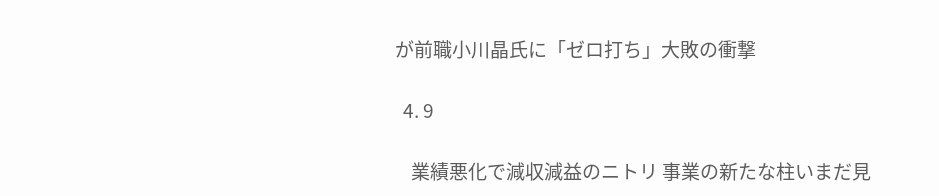が前職小川晶氏に「ゼロ打ち」大敗の衝撃

  4. 9

    業績悪化で減収減益のニトリ 事業の新たな柱いまだ見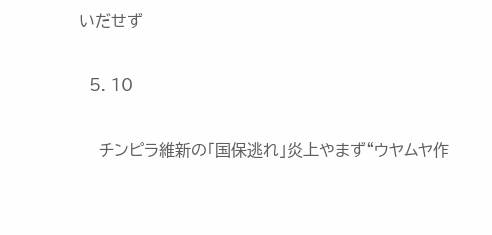いだせず

  5. 10

    チンピラ維新の「国保逃れ」炎上やまず“ウヤムヤ作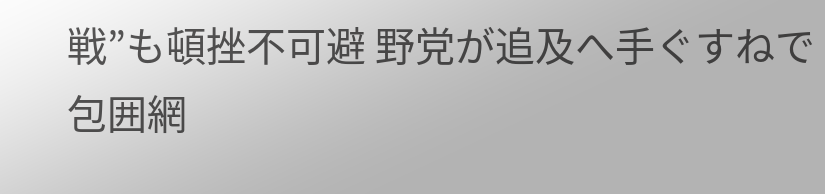戦”も頓挫不可避 野党が追及へ手ぐすねで包囲網